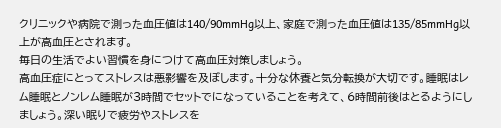クリニックや病院で測った血圧値は140/90mmHg以上、家庭で測った血圧値は135/85mmHg以上が高血圧とされます。
毎日の生活でよい習慣を身につけて高血圧対策しましょう。
高血圧症にとってストレスは悪影響を及ぼします。十分な休養と気分転換が大切です。睡眠はレム睡眠とノンレム睡眠が3時間でセットでになっていることを考えて、6時間前後はとるようにしましょう。深い眠りで疲労やストレスを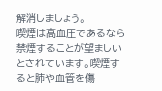解消しましょう。
喫煙は高血圧であるなら禁煙することが望ましいとされています。喫煙すると肺や血管を傷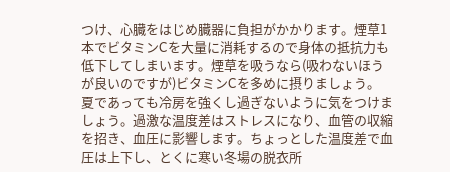つけ、心臓をはじめ臓器に負担がかかります。煙草1本でビタミンCを大量に消耗するので身体の抵抗力も低下してしまいます。煙草を吸うなら(吸わないほうが良いのですが)ビタミンCを多めに摂りましょう。
夏であっても冷房を強くし過ぎないように気をつけましょう。過激な温度差はストレスになり、血管の収縮を招き、血圧に影響します。ちょっとした温度差で血圧は上下し、とくに寒い冬場の脱衣所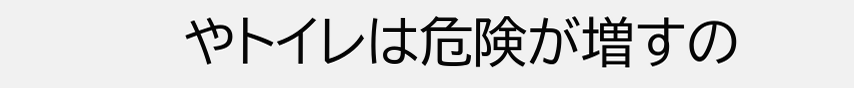やトイレは危険が増すの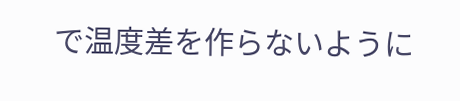で温度差を作らないように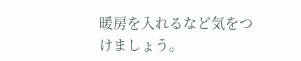暖房を入れるなど気をつけましょう。